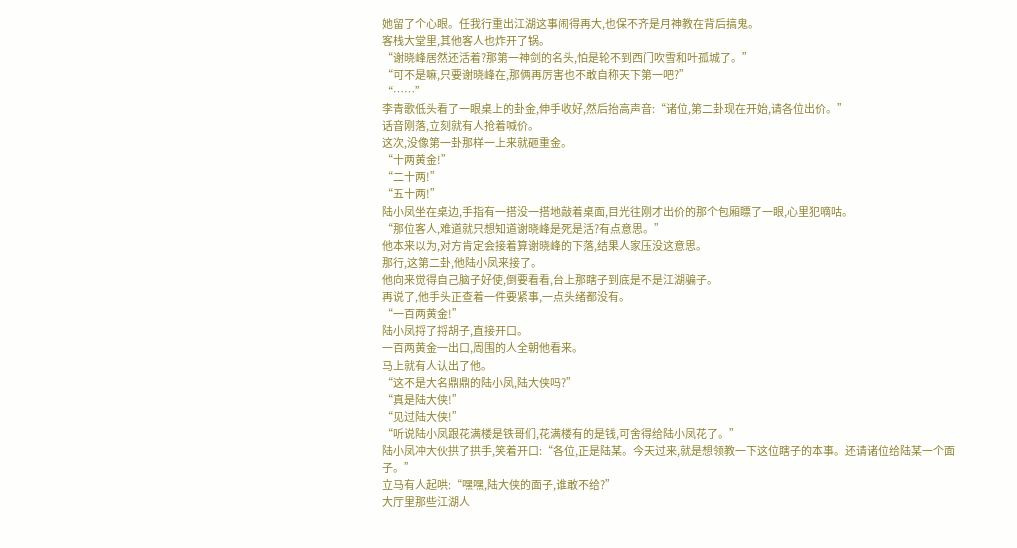她留了个心眼。任我行重出江湖这事闹得再大,也保不齐是月神教在背后搞鬼。
客栈大堂里,其他客人也炸开了锅。
“谢晓峰居然还活着?那第一神剑的名头,怕是轮不到西门吹雪和叶孤城了。”
“可不是嘛,只要谢晓峰在,那俩再厉害也不敢自称天下第一吧?”
“……”
李青歌低头看了一眼桌上的卦金,伸手收好,然后抬高声音:“诸位,第二卦现在开始,请各位出价。”
话音刚落,立刻就有人抢着喊价。
这次,没像第一卦那样一上来就砸重金。
“十两黄金!”
“二十两!”
“五十两!”
陆小凤坐在桌边,手指有一搭没一搭地敲着桌面,目光往刚才出价的那个包厢瞟了一眼,心里犯嘀咕。
“那位客人,难道就只想知道谢晓峰是死是活?有点意思。”
他本来以为,对方肯定会接着算谢晓峰的下落,结果人家压没这意思。
那行,这第二卦,他陆小凤来接了。
他向来觉得自己脑子好使,倒要看看,台上那瞎子到底是不是江湖骗子。
再说了,他手头正查着一件要紧事,一点头绪都没有。
“一百两黄金!”
陆小凤捋了捋胡子,直接开口。
一百两黄金一出口,周围的人全朝他看来。
马上就有人认出了他。
“这不是大名鼎鼎的陆小凤,陆大侠吗?”
“真是陆大侠!”
“见过陆大侠!”
“听说陆小凤跟花满楼是铁哥们,花满楼有的是钱,可舍得给陆小凤花了。”
陆小凤冲大伙拱了拱手,笑着开口:“各位,正是陆某。今天过来,就是想领教一下这位瞎子的本事。还请诸位给陆某一个面子。”
立马有人起哄:“嘿嘿,陆大侠的面子,谁敢不给?”
大厅里那些江湖人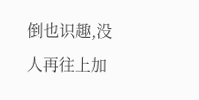倒也识趣,没人再往上加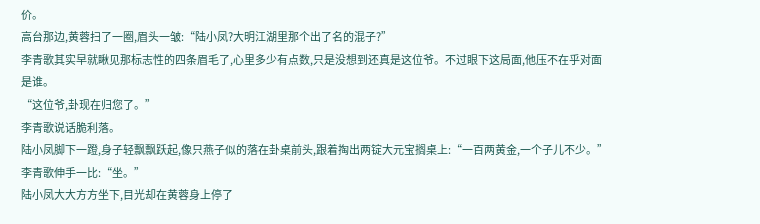价。
高台那边,黄蓉扫了一圈,眉头一皱:“陆小凤?大明江湖里那个出了名的混子?”
李青歌其实早就瞅见那标志性的四条眉毛了,心里多少有点数,只是没想到还真是这位爷。不过眼下这局面,他压不在乎对面是谁。
“这位爷,卦现在归您了。”
李青歌说话脆利落。
陆小凤脚下一蹬,身子轻飘飘跃起,像只燕子似的落在卦桌前头,跟着掏出两锭大元宝搁桌上:“一百两黄金,一个子儿不少。”
李青歌伸手一比:“坐。”
陆小凤大大方方坐下,目光却在黄蓉身上停了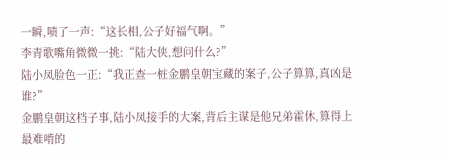一瞬,啧了一声:“这长相,公子好福气啊。”
李青歌嘴角微微一挑:“陆大侠,想问什么?”
陆小凤脸色一正:“我正查一桩金鹏皇朝宝藏的案子,公子算算,真凶是谁?”
金鹏皇朝这档子事,陆小凤接手的大案,背后主谋是他兄弟霍休,算得上最难啃的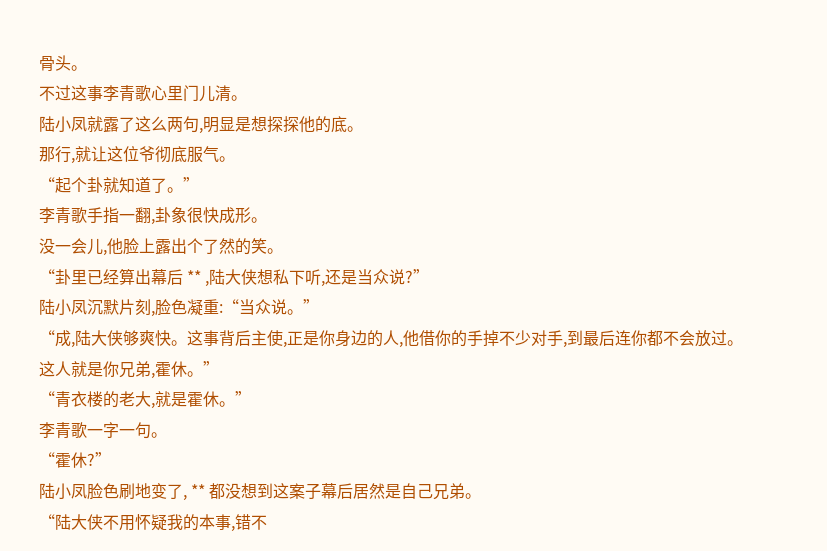骨头。
不过这事李青歌心里门儿清。
陆小凤就露了这么两句,明显是想探探他的底。
那行,就让这位爷彻底服气。
“起个卦就知道了。”
李青歌手指一翻,卦象很快成形。
没一会儿,他脸上露出个了然的笑。
“卦里已经算出幕后 ** ,陆大侠想私下听,还是当众说?”
陆小凤沉默片刻,脸色凝重:“当众说。”
“成,陆大侠够爽快。这事背后主使,正是你身边的人,他借你的手掉不少对手,到最后连你都不会放过。这人就是你兄弟,霍休。”
“青衣楼的老大,就是霍休。”
李青歌一字一句。
“霍休?”
陆小凤脸色刷地变了, ** 都没想到这案子幕后居然是自己兄弟。
“陆大侠不用怀疑我的本事,错不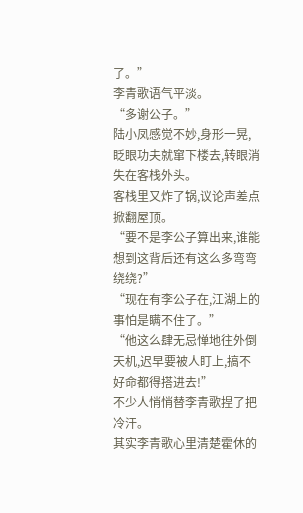了。”
李青歌语气平淡。
“多谢公子。”
陆小凤感觉不妙,身形一晃,眨眼功夫就窜下楼去,转眼消失在客栈外头。
客栈里又炸了锅,议论声差点掀翻屋顶。
“要不是李公子算出来,谁能想到这背后还有这么多弯弯绕绕?”
“现在有李公子在,江湖上的事怕是瞒不住了。”
“他这么肆无忌惮地往外倒天机,迟早要被人盯上,搞不好命都得搭进去!”
不少人悄悄替李青歌捏了把冷汗。
其实李青歌心里清楚霍休的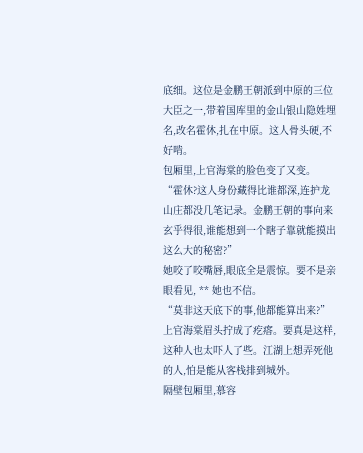底细。这位是金鹏王朝派到中原的三位大臣之一,带着国库里的金山银山隐姓埋名,改名霍休,扎在中原。这人骨头硬,不好啃。
包厢里,上官海棠的脸色变了又变。
“霍休?这人身份藏得比谁都深,连护龙山庄都没几笔记录。金鹏王朝的事向来玄乎得很,谁能想到一个瞎子靠就能摸出这么大的秘密?”
她咬了咬嘴唇,眼底全是震惊。要不是亲眼看见, ** 她也不信。
“莫非这天底下的事,他都能算出来?”
上官海棠眉头拧成了疙瘩。要真是这样,这种人也太吓人了些。江湖上想弄死他的人,怕是能从客栈排到城外。
隔壁包厢里,慕容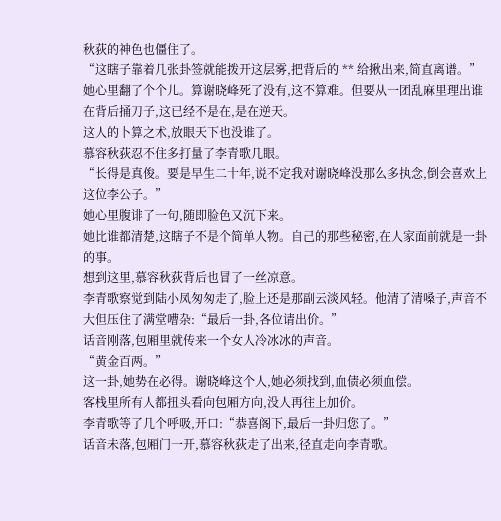秋荻的神色也僵住了。
“这瞎子靠着几张卦签就能拨开这层雾,把背后的 ** 给揪出来,简直离谱。”
她心里翻了个个儿。算谢晓峰死了没有,这不算难。但要从一团乱麻里理出谁在背后捅刀子,这已经不是在,是在逆天。
这人的卜算之术,放眼天下也没谁了。
慕容秋荻忍不住多打量了李青歌几眼。
“长得是真俊。要是早生二十年,说不定我对谢晓峰没那么多执念,倒会喜欢上这位李公子。”
她心里腹诽了一句,随即脸色又沉下来。
她比谁都清楚,这瞎子不是个简单人物。自己的那些秘密,在人家面前就是一卦的事。
想到这里,慕容秋荻背后也冒了一丝凉意。
李青歌察觉到陆小凤匆匆走了,脸上还是那副云淡风轻。他清了清嗓子,声音不大但压住了满堂嘈杂:“最后一卦,各位请出价。”
话音刚落,包厢里就传来一个女人冷冰冰的声音。
“黄金百两。”
这一卦,她势在必得。谢晓峰这个人,她必须找到,血债必须血偿。
客栈里所有人都扭头看向包厢方向,没人再往上加价。
李青歌等了几个呼吸,开口:“恭喜阁下,最后一卦归您了。”
话音未落,包厢门一开,慕容秋荻走了出来,径直走向李青歌。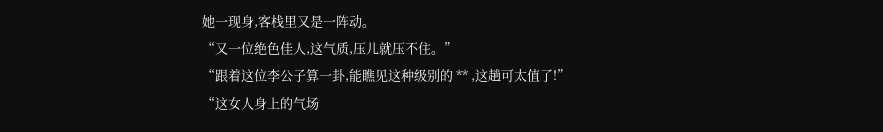她一现身,客栈里又是一阵动。
“又一位绝色佳人,这气质,压儿就压不住。”
“跟着这位李公子算一卦,能瞧见这种级别的 ** ,这趟可太值了!”
“这女人身上的气场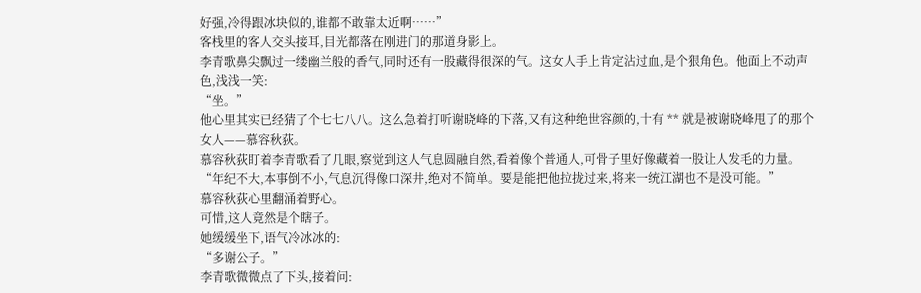好强,冷得跟冰块似的,谁都不敢靠太近啊……”
客栈里的客人交头接耳,目光都落在刚进门的那道身影上。
李青歌鼻尖飘过一缕幽兰般的香气,同时还有一股藏得很深的气。这女人手上肯定沾过血,是个狠角色。他面上不动声色,浅浅一笑:
“坐。”
他心里其实已经猜了个七七八八。这么急着打听谢晓峰的下落,又有这种绝世容颜的,十有 ** 就是被谢晓峰甩了的那个女人——慕容秋荻。
慕容秋荻盯着李青歌看了几眼,察觉到这人气息圆融自然,看着像个普通人,可骨子里好像藏着一股让人发毛的力量。
“年纪不大,本事倒不小,气息沉得像口深井,绝对不简单。要是能把他拉拢过来,将来一统江湖也不是没可能。”
慕容秋荻心里翻涌着野心。
可惜,这人竟然是个瞎子。
她缓缓坐下,语气冷冰冰的:
“多谢公子。”
李青歌微微点了下头,接着问: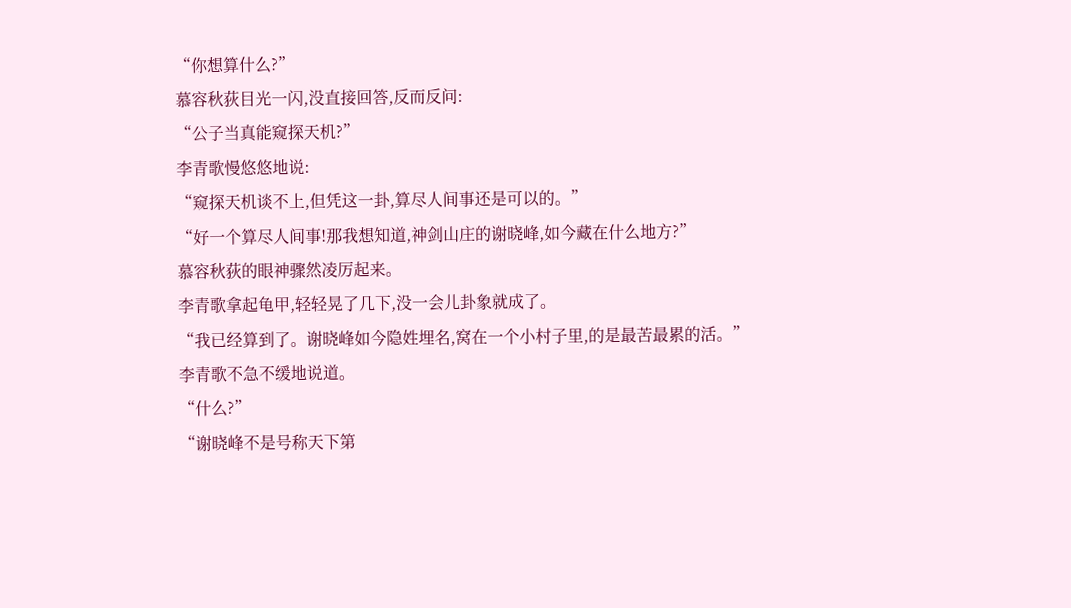“你想算什么?”
慕容秋荻目光一闪,没直接回答,反而反问:
“公子当真能窥探天机?”
李青歌慢悠悠地说:
“窥探天机谈不上,但凭这一卦,算尽人间事还是可以的。”
“好一个算尽人间事!那我想知道,神剑山庄的谢晓峰,如今藏在什么地方?”
慕容秋荻的眼神骤然凌厉起来。
李青歌拿起龟甲,轻轻晃了几下,没一会儿卦象就成了。
“我已经算到了。谢晓峰如今隐姓埋名,窝在一个小村子里,的是最苦最累的活。”
李青歌不急不缓地说道。
“什么?”
“谢晓峰不是号称天下第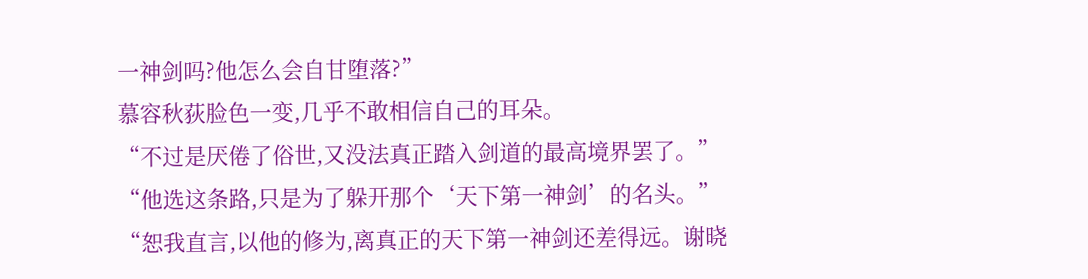一神剑吗?他怎么会自甘堕落?”
慕容秋荻脸色一变,几乎不敢相信自己的耳朵。
“不过是厌倦了俗世,又没法真正踏入剑道的最高境界罢了。”
“他选这条路,只是为了躲开那个‘天下第一神剑’的名头。”
“恕我直言,以他的修为,离真正的天下第一神剑还差得远。谢晓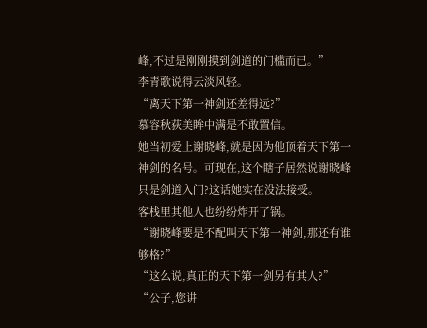峰,不过是刚刚摸到剑道的门槛而已。”
李青歌说得云淡风轻。
“离天下第一神剑还差得远?”
慕容秋荻美眸中满是不敢置信。
她当初爱上谢晓峰,就是因为他顶着天下第一神剑的名号。可现在,这个瞎子居然说谢晓峰只是剑道入门?这话她实在没法接受。
客栈里其他人也纷纷炸开了锅。
“谢晓峰要是不配叫天下第一神剑,那还有谁够格?”
“这么说,真正的天下第一剑另有其人?”
“公子,您讲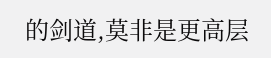的剑道,莫非是更高层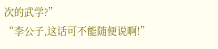次的武学?”
“李公子,这话可不能随便说啊!”